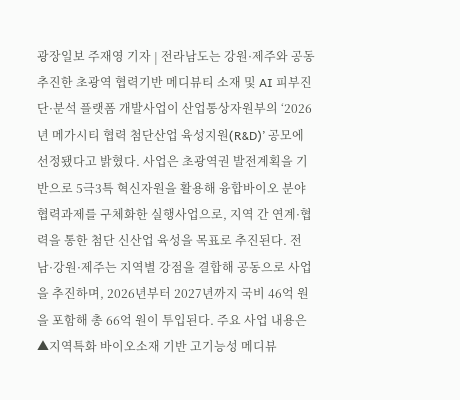광장일보 주재영 기자 | 전라남도는 강원·제주와 공동 추진한 초광역 협력기반 메디뷰티 소재 및 AI 피부진단·분석 플랫폼 개발사업이 산업통상자원부의 ‘2026년 메가시티 협력 첨단산업 육성지원(R&D)’ 공모에 선정됐다고 밝혔다. 사업은 초광역권 발전계획을 기반으로 5극3특 혁신자원을 활용해 융합바이오 분야 협력과제를 구체화한 실행사업으로, 지역 간 연계·협력을 통한 첨단 신산업 육성을 목표로 추진된다. 전남·강원·제주는 지역별 강점을 결합해 공동으로 사업을 추진하며, 2026년부터 2027년까지 국비 46억 원을 포함해 총 66억 원이 투입된다. 주요 사업 내용은 ▲지역특화 바이오소재 기반 고기능성 메디뷰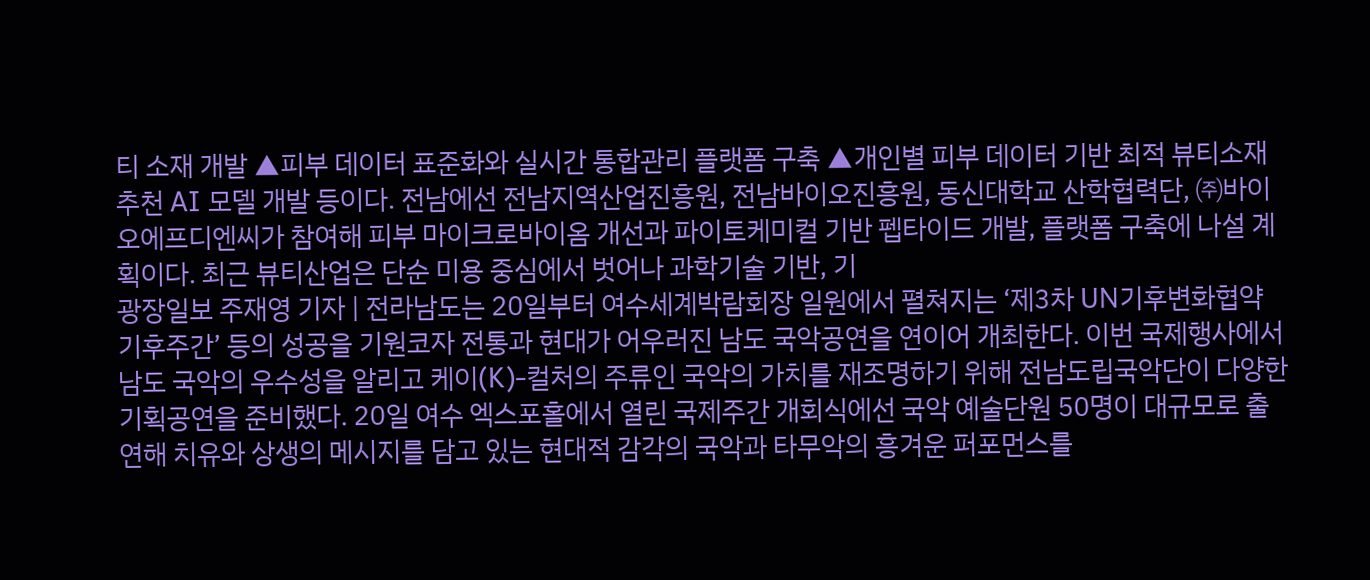티 소재 개발 ▲피부 데이터 표준화와 실시간 통합관리 플랫폼 구축 ▲개인별 피부 데이터 기반 최적 뷰티소재 추천 AI 모델 개발 등이다. 전남에선 전남지역산업진흥원, 전남바이오진흥원, 동신대학교 산학협력단, ㈜바이오에프디엔씨가 참여해 피부 마이크로바이옴 개선과 파이토케미컬 기반 펩타이드 개발, 플랫폼 구축에 나설 계획이다. 최근 뷰티산업은 단순 미용 중심에서 벗어나 과학기술 기반, 기
광장일보 주재영 기자 | 전라남도는 20일부터 여수세계박람회장 일원에서 펼쳐지는 ‘제3차 UN기후변화협약 기후주간’ 등의 성공을 기원코자 전통과 현대가 어우러진 남도 국악공연을 연이어 개최한다. 이번 국제행사에서 남도 국악의 우수성을 알리고 케이(K)-컬처의 주류인 국악의 가치를 재조명하기 위해 전남도립국악단이 다양한 기획공연을 준비했다. 20일 여수 엑스포홀에서 열린 국제주간 개회식에선 국악 예술단원 50명이 대규모로 출연해 치유와 상생의 메시지를 담고 있는 현대적 감각의 국악과 타무악의 흥겨운 퍼포먼스를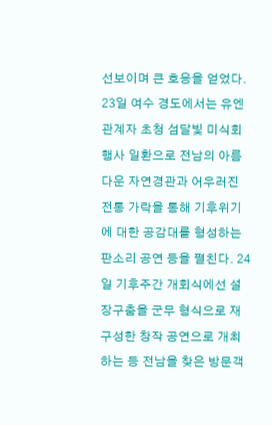선보이며 큰 호응을 얻었다. 23일 여수 경도에서는 유엔 관계자 초청 섬달빛 미식회 행사 일환으로 전남의 아름다운 자연경관과 어우러진 전통 가락을 통해 기후위기에 대한 공감대를 형성하는 판소리 공연 등을 펼친다. 24일 기후주간 개회식에선 설장구춤을 군무 형식으로 재구성한 창작 공연으로 개최하는 등 전남을 찾은 방문객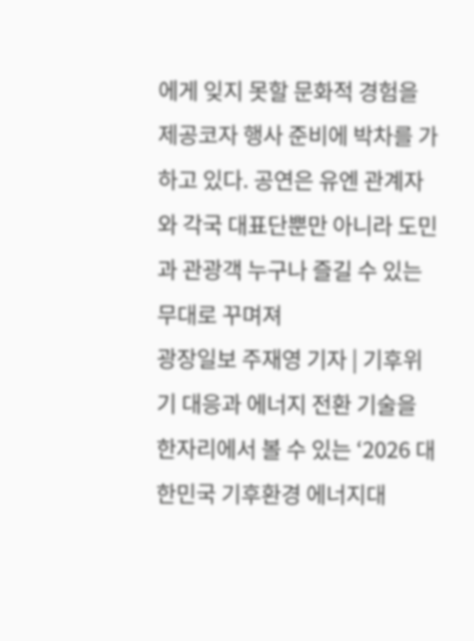에게 잊지 못할 문화적 경험을 제공코자 행사 준비에 박차를 가하고 있다. 공연은 유엔 관계자와 각국 대표단뿐만 아니라 도민과 관광객 누구나 즐길 수 있는 무대로 꾸며져
광장일보 주재영 기자 | 기후위기 대응과 에너지 전환 기술을 한자리에서 볼 수 있는 ‘2026 대한민국 기후환경 에너지대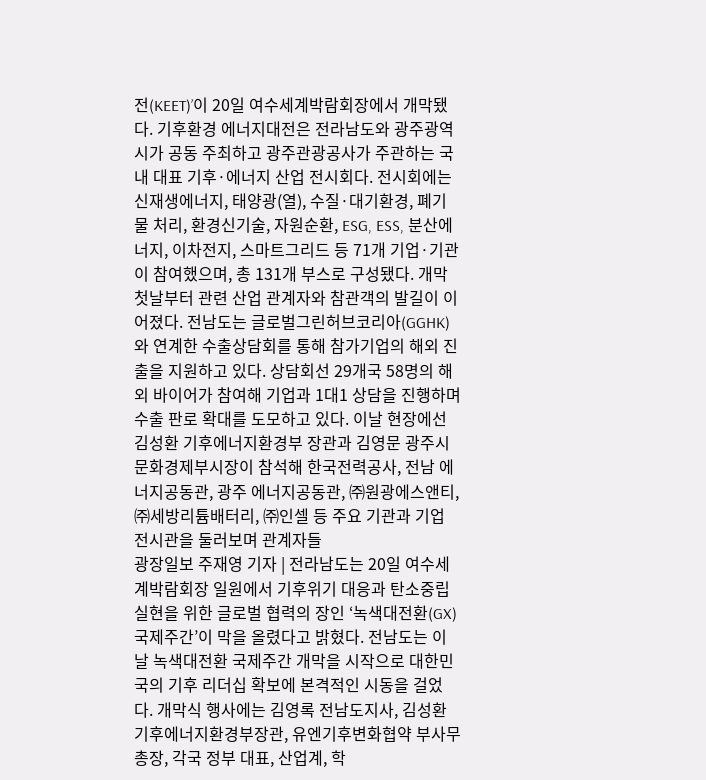전(KEET)’이 20일 여수세계박람회장에서 개막됐다. 기후환경 에너지대전은 전라남도와 광주광역시가 공동 주최하고 광주관광공사가 주관하는 국내 대표 기후·에너지 산업 전시회다. 전시회에는 신재생에너지, 태양광(열), 수질·대기환경, 폐기물 처리, 환경신기술, 자원순환, ESG, ESS, 분산에너지, 이차전지, 스마트그리드 등 71개 기업·기관이 참여했으며, 총 131개 부스로 구성됐다. 개막 첫날부터 관련 산업 관계자와 참관객의 발길이 이어졌다. 전남도는 글로벌그린허브코리아(GGHK)와 연계한 수출상담회를 통해 참가기업의 해외 진출을 지원하고 있다. 상담회선 29개국 58명의 해외 바이어가 참여해 기업과 1대1 상담을 진행하며 수출 판로 확대를 도모하고 있다. 이날 현장에선 김성환 기후에너지환경부 장관과 김영문 광주시 문화경제부시장이 참석해 한국전력공사, 전남 에너지공동관, 광주 에너지공동관, ㈜원광에스앤티, ㈜세방리튬배터리, ㈜인셀 등 주요 기관과 기업 전시관을 둘러보며 관계자들
광장일보 주재영 기자 | 전라남도는 20일 여수세계박람회장 일원에서 기후위기 대응과 탄소중립 실현을 위한 글로벌 협력의 장인 ‘녹색대전환(GX) 국제주간’이 막을 올렸다고 밝혔다. 전남도는 이날 녹색대전환 국제주간 개막을 시작으로 대한민국의 기후 리더십 확보에 본격적인 시동을 걸었다. 개막식 행사에는 김영록 전남도지사, 김성환 기후에너지환경부장관, 유엔기후변화협약 부사무총장, 각국 정부 대표, 산업계, 학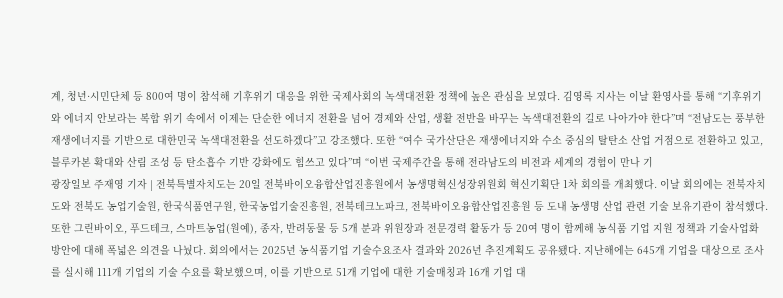계, 청년·시민단체 등 800여 명이 참석해 기후위기 대응을 위한 국제사회의 녹색대전환 정책에 높은 관심을 보였다. 김영록 지사는 이날 환영사를 통해 “기후위기와 에너지 안보라는 복합 위기 속에서 이제는 단순한 에너지 전환을 넘어 경제와 산업, 생활 전반을 바꾸는 녹색대전환의 길로 나아가야 한다”며 “전남도는 풍부한 재생에너지를 기반으로 대한민국 녹색대전환을 선도하겠다”고 강조했다. 또한 “여수 국가산단은 재생에너지와 수소 중심의 탈탄소 산업 거점으로 전환하고 있고, 블루카본 확대와 산림 조성 등 탄소흡수 기반 강화에도 힘쓰고 있다”며 “이번 국제주간을 통해 전라남도의 비전과 세계의 경험이 만나 기
광장일보 주재영 기자 | 전북특별자치도는 20일 전북바이오융합산업진흥원에서 농생명혁신성장위원회 혁신기획단 1차 회의를 개최했다. 이날 회의에는 전북자치도와 전북도 농업기술원, 한국식품연구원, 한국농업기술진흥원, 전북테크노파크, 전북바이오융합산업진흥원 등 도내 농생명 산업 관련 기술 보유기관이 참석했다. 또한 그린바이오, 푸드테크, 스마트농업(원예), 종자, 반려동물 등 5개 분과 위원장과 전문경력 활동가 등 20여 명이 함께해 농식품 기업 지원 정책과 기술사업화 방안에 대해 폭넓은 의견을 나눴다. 회의에서는 2025년 농식품기업 기술수요조사 결과와 2026년 추진계획도 공유됐다. 지난해에는 645개 기업을 대상으로 조사를 실시해 111개 기업의 기술 수요를 확보했으며, 이를 기반으로 51개 기업에 대한 기술매칭과 16개 기업 대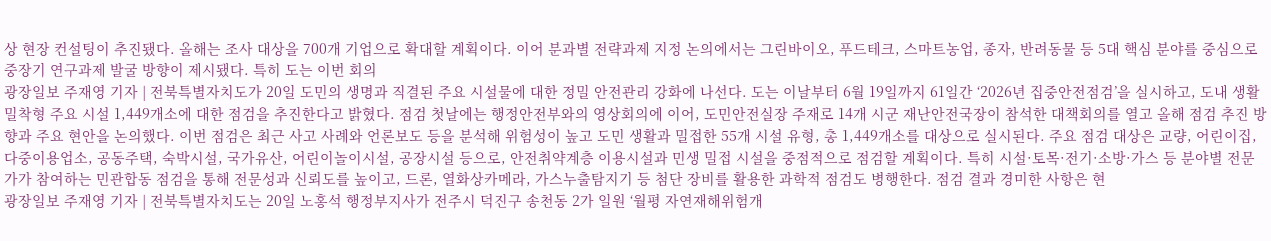상 현장 컨설팅이 추진됐다. 올해는 조사 대상을 700개 기업으로 확대할 계획이다. 이어 분과별 전략과제 지정 논의에서는 그린바이오, 푸드테크, 스마트농업, 종자, 반려동물 등 5대 핵심 분야를 중심으로 중장기 연구과제 발굴 방향이 제시됐다. 특히 도는 이번 회의
광장일보 주재영 기자 | 전북특별자치도가 20일 도민의 생명과 직결된 주요 시설물에 대한 정밀 안전관리 강화에 나선다. 도는 이날부터 6월 19일까지 61일간 ‘2026년 집중안전점검’을 실시하고, 도내 생활밀착형 주요 시설 1,449개소에 대한 점검을 추진한다고 밝혔다. 점검 첫날에는 행정안전부와의 영상회의에 이어, 도민안전실장 주재로 14개 시군 재난안전국장이 참석한 대책회의를 열고 올해 점검 추진 방향과 주요 현안을 논의했다. 이번 점검은 최근 사고 사례와 언론보도 등을 분석해 위험성이 높고 도민 생활과 밀접한 55개 시설 유형, 총 1,449개소를 대상으로 실시된다. 주요 점검 대상은 교량, 어린이집, 다중이용업소, 공동주택, 숙박시설, 국가유산, 어린이놀이시설, 공장시설 등으로, 안전취약계층 이용시설과 민생 밀접 시설을 중점적으로 점검할 계획이다. 특히 시설·토목·전기·소방·가스 등 분야별 전문가가 참여하는 민관합동 점검을 통해 전문성과 신뢰도를 높이고, 드론, 열화상카메라, 가스누출탐지기 등 첨단 장비를 활용한 과학적 점검도 병행한다. 점검 결과 경미한 사항은 현
광장일보 주재영 기자 | 전북특별자치도는 20일 노홍석 행정부지사가 전주시 덕진구 송천동 2가 일원 ‘월평 자연재해위험개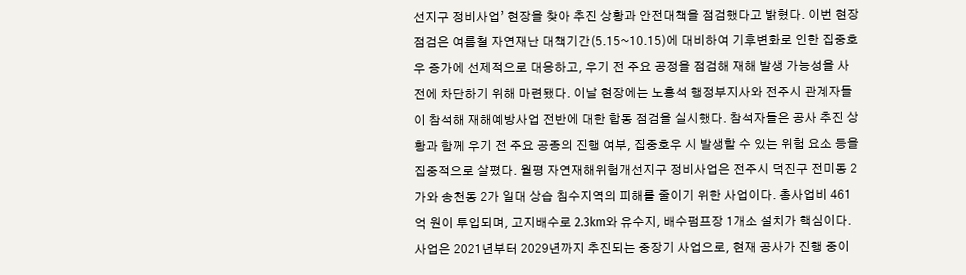선지구 정비사업’ 현장을 찾아 추진 상황과 안전대책을 점검했다고 밝혔다. 이번 현장점검은 여름철 자연재난 대책기간(5.15~10.15)에 대비하여 기후변화로 인한 집중호우 증가에 선제적으로 대응하고, 우기 전 주요 공정을 점검해 재해 발생 가능성을 사전에 차단하기 위해 마련됐다. 이날 현장에는 노홍석 행정부지사와 전주시 관계자들이 참석해 재해예방사업 전반에 대한 합동 점검을 실시했다. 참석자들은 공사 추진 상황과 함께 우기 전 주요 공종의 진행 여부, 집중호우 시 발생할 수 있는 위험 요소 등을 집중적으로 살폈다. 월평 자연재해위험개선지구 정비사업은 전주시 덕진구 전미동 2가와 송천동 2가 일대 상습 침수지역의 피해를 줄이기 위한 사업이다. 총사업비 461억 원이 투입되며, 고지배수로 2.3km와 유수지, 배수펌프장 1개소 설치가 핵심이다. 사업은 2021년부터 2029년까지 추진되는 중장기 사업으로, 현재 공사가 진행 중이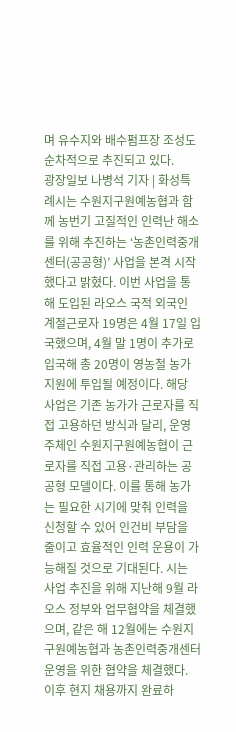며 유수지와 배수펌프장 조성도 순차적으로 추진되고 있다.
광장일보 나병석 기자 | 화성특례시는 수원지구원예농협과 함께 농번기 고질적인 인력난 해소를 위해 추진하는 ‘농촌인력중개센터(공공형)’ 사업을 본격 시작했다고 밝혔다. 이번 사업을 통해 도입된 라오스 국적 외국인 계절근로자 19명은 4월 17일 입국했으며, 4월 말 1명이 추가로 입국해 총 20명이 영농철 농가 지원에 투입될 예정이다. 해당 사업은 기존 농가가 근로자를 직접 고용하던 방식과 달리, 운영 주체인 수원지구원예농협이 근로자를 직접 고용·관리하는 공공형 모델이다. 이를 통해 농가는 필요한 시기에 맞춰 인력을 신청할 수 있어 인건비 부담을 줄이고 효율적인 인력 운용이 가능해질 것으로 기대된다. 시는 사업 추진을 위해 지난해 9월 라오스 정부와 업무협약을 체결했으며, 같은 해 12월에는 수원지구원예농협과 농촌인력중개센터 운영을 위한 협약을 체결했다. 이후 현지 채용까지 완료하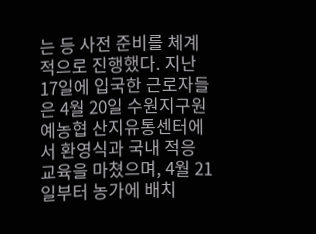는 등 사전 준비를 체계적으로 진행했다. 지난 17일에 입국한 근로자들은 4월 20일 수원지구원예농협 산지유통센터에서 환영식과 국내 적응 교육을 마쳤으며, 4월 21일부터 농가에 배치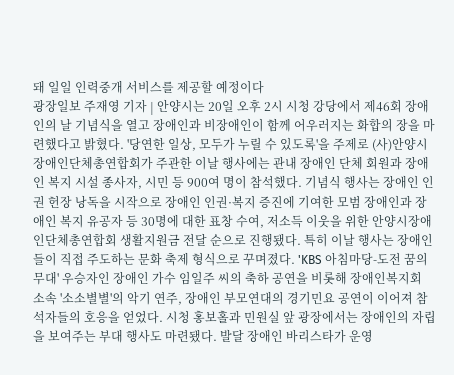돼 일일 인력중개 서비스를 제공할 예정이다
광장일보 주재영 기자 | 안양시는 20일 오후 2시 시청 강당에서 제46회 장애인의 날 기념식을 열고 장애인과 비장애인이 함께 어우러지는 화합의 장을 마련했다고 밝혔다. '당연한 일상, 모두가 누릴 수 있도록'을 주제로 (사)안양시장애인단체총연합회가 주관한 이날 행사에는 관내 장애인 단체 회원과 장애인 복지 시설 종사자, 시민 등 900여 명이 참석했다. 기념식 행사는 장애인 인권 헌장 낭독을 시작으로 장애인 인권·복지 증진에 기여한 모범 장애인과 장애인 복지 유공자 등 30명에 대한 표창 수여, 저소득 이웃을 위한 안양시장애인단체총연합회 생활지원금 전달 순으로 진행됐다. 특히 이날 행사는 장애인들이 직접 주도하는 문화 축제 형식으로 꾸며졌다. 'KBS 아침마당-도전 꿈의 무대' 우승자인 장애인 가수 임일주 씨의 축하 공연을 비롯해 장애인복지회 소속 '소소별별'의 악기 연주, 장애인 부모연대의 경기민요 공연이 이어져 참석자들의 호응을 얻었다. 시청 홍보홀과 민원실 앞 광장에서는 장애인의 자립을 보여주는 부대 행사도 마련됐다. 발달 장애인 바리스타가 운영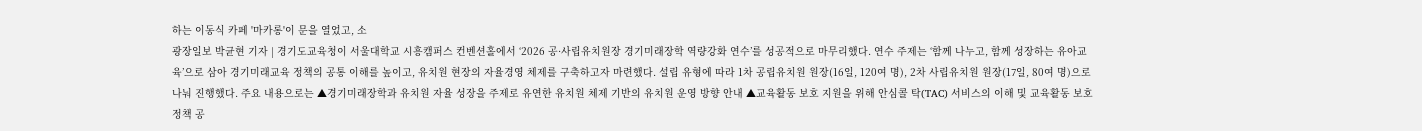하는 이동식 카페 '마카롱'이 문을 열었고, 소
광장일보 박균현 기자 | 경기도교육청이 서울대학교 시흥캠퍼스 컨벤션홀에서 ‘2026 공·사립유치원장 경기미래장학 역량강화 연수’를 성공적으로 마무리했다. 연수 주제는 ‘함께 나누고, 함께 성장하는 유아교육’으로 삼아 경기미래교육 정책의 공통 이해를 높이고, 유치원 현장의 자율경영 체제를 구축하고자 마련했다. 설립 유형에 따라 1차 공립유치원 원장(16일, 120여 명), 2차 사립유치원 원장(17일, 80여 명)으로 나눠 진행했다. 주요 내용으로는 ▲경기미래장학과 유치원 자율 성장을 주제로 유연한 유치원 체제 기반의 유치원 운영 방향 안내 ▲교육활동 보호 지원을 위해 안심콜 탁(TAC) 서비스의 이해 및 교육활동 보호 정책 공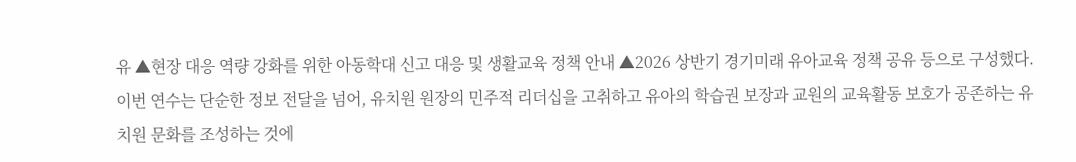유 ▲현장 대응 역량 강화를 위한 아동학대 신고 대응 및 생활교육 정책 안내 ▲2026 상반기 경기미래 유아교육 정책 공유 등으로 구성했다. 이번 연수는 단순한 정보 전달을 넘어, 유치원 원장의 민주적 리더십을 고취하고 유아의 학습권 보장과 교원의 교육활동 보호가 공존하는 유치원 문화를 조성하는 것에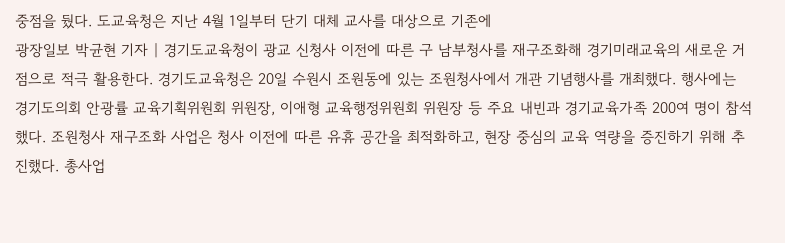중점을 뒀다. 도교육청은 지난 4월 1일부터 단기 대체 교사를 대상으로 기존에
광장일보 박균현 기자 | 경기도교육청이 광교 신청사 이전에 따른 구 남부청사를 재구조화해 경기미래교육의 새로운 거점으로 적극 활용한다. 경기도교육청은 20일 수원시 조원동에 있는 조원청사에서 개관 기념행사를 개최했다. 행사에는 경기도의회 안광률 교육기획위원회 위원장, 이애형 교육행정위원회 위원장 등 주요 내빈과 경기교육가족 200여 명이 참석했다. 조원청사 재구조화 사업은 청사 이전에 따른 유휴 공간을 최적화하고, 현장 중심의 교육 역량을 증진하기 위해 추진했다. 총사업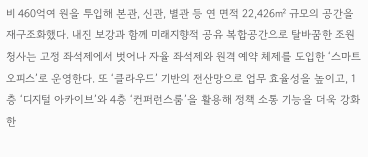비 460억여 원을 투입해 본관, 신관, 별관 등 연 면적 22,426㎡ 규모의 공간을 재구조화했다. 내진 보강과 함께 미래지향적 공유 복합공간으로 탈바꿈한 조원청사는 고정 좌석제에서 벗어나 자율 좌석제와 원격 예약 체제를 도입한 ‘스마트 오피스’로 운영한다. 또 ‘클라우드’ 기반의 전산망으로 업무 효율성을 높이고, 1층 ‘디지털 아카이브’와 4층 ‘컨퍼런스룸’을 활용해 정책 소통 기능을 더욱 강화한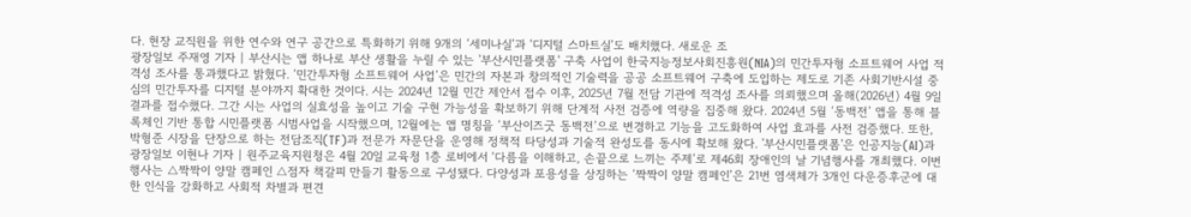다. 현장 교직원을 위한 연수와 연구 공간으로 특화하기 위해 9개의 ‘세미나실’과 ‘디지털 스마트실’도 배치했다. 새로운 조
광장일보 주재영 기자 | 부산시는 앱 하나로 부산 생활을 누릴 수 있는 '부산시민플랫폼' 구축 사업이 한국지능정보사회진흥원(NIA)의 민간투자형 소프트웨어 사업 적격성 조사를 통과했다고 밝혔다. ‘민간투자형 소프트웨어 사업’은 민간의 자본과 창의적인 기술력을 공공 소프트웨어 구축에 도입하는 제도로 기존 사회기반시설 중심의 민간투자를 디지털 분야까지 확대한 것이다. 시는 2024년 12월 민간 제안서 접수 이후, 2025년 7월 전담 기관에 적격성 조사를 의뢰했으며 올해(2026년) 4월 9일 결과를 접수했다. 그간 시는 사업의 실효성을 높이고 기술 구현 가능성을 확보하기 위해 단계적 사전 검증에 역량을 집중해 왔다. 2024년 5월 ‘동백전’ 앱을 통해 블록체인 기반 통합 시민플랫폼 시범사업을 시작했으며, 12월에는 앱 명칭을 ‘부산이즈굿 동백전’으로 변경하고 기능을 고도화하여 사업 효과를 사전 검증했다. 또한, 박형준 시장을 단장으로 하는 전담조직(TF)과 전문가 자문단을 운영해 정책적 타당성과 기술적 완성도를 동시에 확보해 왔다. '부산시민플랫폼'은 인공지능(AI)과
광장일보 이현나 기자 | 원주교육지원청은 4월 20일 교육청 1층 로비에서 ‘다름을 이해하고, 손끝으로 느끼는 주제’로 제46회 장애인의 날 기념행사를 개최했다. 이번 행사는 △짝짝이 양말 캠페인 △점자 책갈피 만들기 활동으로 구성됐다. 다양성과 포용성을 상징하는 ‘짝짝이 양말 캠페인’은 21번 염색체가 3개인 다운증후군에 대한 인식을 강화하고 사회적 차별과 편견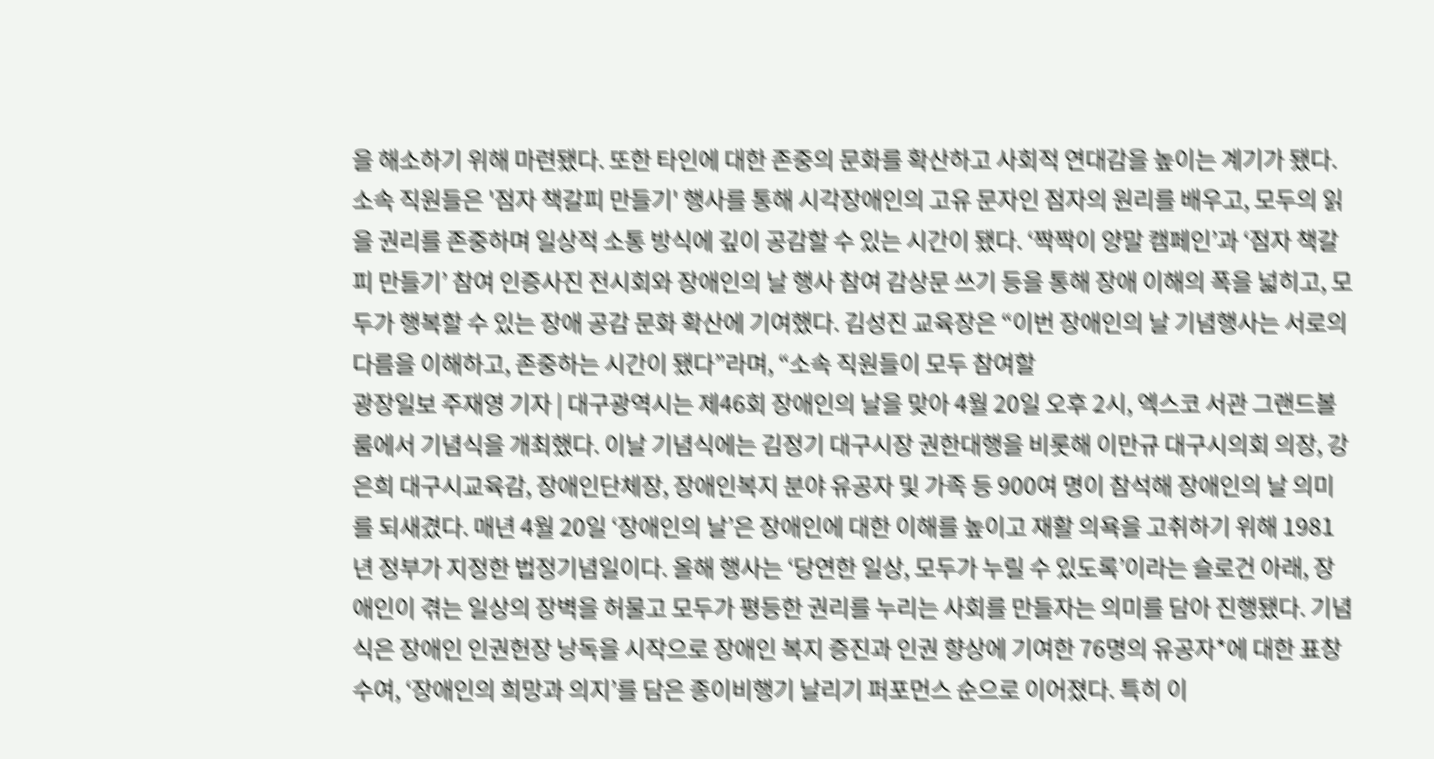을 해소하기 위해 마련됐다. 또한 타인에 대한 존중의 문화를 확산하고 사회적 연대감을 높이는 계기가 됐다. 소속 직원들은 '점자 책갈피 만들기' 행사를 통해 시각장애인의 고유 문자인 점자의 원리를 배우고, 모두의 읽을 권리를 존중하며 일상적 소통 방식에 깊이 공감할 수 있는 시간이 됐다. ‘짝짝이 양말 캠페인’과 ‘점자 책갈피 만들기’ 참여 인증사진 전시회와 장애인의 날 행사 참여 감상문 쓰기 등을 통해 장애 이해의 폭을 넓히고, 모두가 행복할 수 있는 장애 공감 문화 확산에 기여했다. 김성진 교육장은 “이번 장애인의 날 기념행사는 서로의 다름을 이해하고, 존중하는 시간이 됐다”라며, “소속 직원들이 모두 참여할
광장일보 주재영 기자 | 대구광역시는 제46회 장애인의 날을 맞아 4월 20일 오후 2시, 엑스코 서관 그랜드볼룸에서 기념식을 개최했다. 이날 기념식에는 김정기 대구시장 권한대행을 비롯해 이만규 대구시의회 의장, 강은희 대구시교육감, 장애인단체장, 장애인복지 분야 유공자 및 가족 등 900여 명이 참석해 장애인의 날 의미를 되새겼다. 매년 4월 20일 ‘장애인의 날’은 장애인에 대한 이해를 높이고 재활 의욕을 고취하기 위해 1981년 정부가 지정한 법정기념일이다. 올해 행사는 ‘당연한 일상, 모두가 누릴 수 있도록’이라는 슬로건 아래, 장애인이 겪는 일상의 장벽을 허물고 모두가 평등한 권리를 누리는 사회를 만들자는 의미를 담아 진행됐다. 기념식은 장애인 인권헌장 낭독을 시작으로 장애인 복지 증진과 인권 향상에 기여한 76명의 유공자*에 대한 표창 수여, ‘장애인의 희망과 의지’를 담은 종이비행기 날리기 퍼포먼스 순으로 이어졌다. 특히 이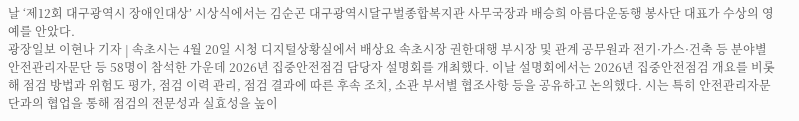날 ‘제12회 대구광역시 장애인대상’ 시상식에서는 김순곤 대구광역시달구벌종합복지관 사무국장과 배승희 아름다운동행 봉사단 대표가 수상의 영예를 안았다.
광장일보 이현나 기자 | 속초시는 4월 20일 시청 디지털상황실에서 배상요 속초시장 권한대행 부시장 및 관계 공무원과 전기·가스·건축 등 분야별 안전관리자문단 등 58명이 참석한 가운데 2026년 집중안전점검 담당자 설명회를 개최했다. 이날 설명회에서는 2026년 집중안전점검 개요를 비롯해 점검 방법과 위험도 평가, 점검 이력 관리, 점검 결과에 따른 후속 조치, 소관 부서별 협조사항 등을 공유하고 논의했다. 시는 특히 안전관리자문단과의 협업을 통해 점검의 전문성과 실효성을 높이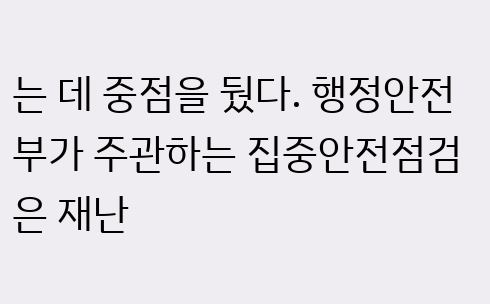는 데 중점을 뒀다. 행정안전부가 주관하는 집중안전점검은 재난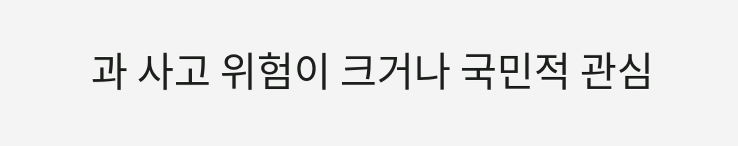과 사고 위험이 크거나 국민적 관심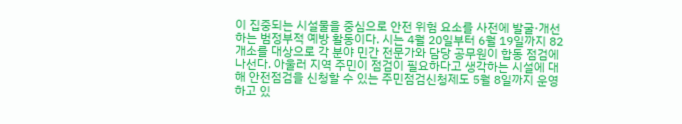이 집중되는 시설물을 중심으로 안전 위험 요소를 사전에 발굴·개선하는 범정부적 예방 활동이다. 시는 4월 20일부터 6월 19일까지 82개소를 대상으로 각 분야 민간 전문가와 담당 공무원이 합동 점검에 나선다. 아울러 지역 주민이 점검이 필요하다고 생각하는 시설에 대해 안전점검을 신청할 수 있는 주민점검신청제도 5월 8일까지 운영하고 있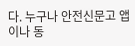다. 누구나 안전신문고 앱이나 동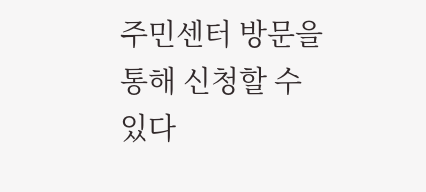주민센터 방문을 통해 신청할 수 있다